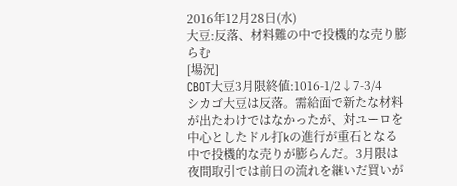2016年12月28日(水)
大豆:反落、材料難の中で投機的な売り膨らむ
[場況]
CBOT大豆3月限終値:1016-1/2↓7-3/4
シカゴ大豆は反落。需給面で新たな材料が出たわけではなかったが、対ユーロを中心としたドル打kの進行が重石となる中で投機的な売りが膨らんだ。3月限は夜間取引では前日の流れを継いだ買いが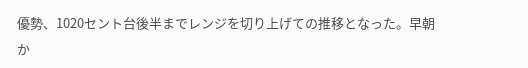優勢、1020セント台後半までレンジを切り上げての推移となった。早朝か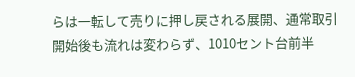らは一転して売りに押し戻される展開、通常取引開始後も流れは変わらず、1010セント台前半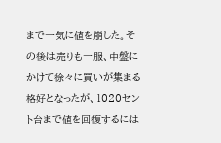まで一気に値を崩した。その後は売りも一服、中盤にかけて徐々に買いが集まる格好となったが、1020セント台まで値を回復するには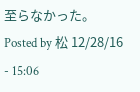至らなかった。
Posted by 松 12/28/16 - 15:06